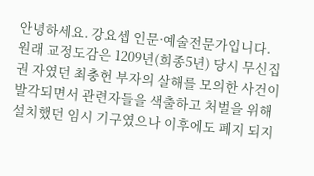안녕하세요. 강요셉 인문·예술전문가입니다. 원래 교정도감은 1209년(희종5년) 당시 무신집권 자였던 최충헌 부자의 살해를 모의한 사건이 발각되면서 관련자들을 색출하고 처벌을 위해 설치했던 임시 기구였으나 이후에도 폐지 되지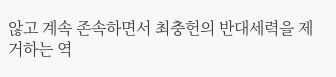않고 계속 존속하면서 최충헌의 반대세력을 제거하는 역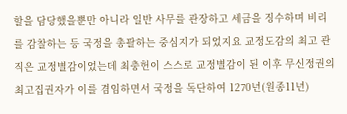할을 담당했을뿐만 아니라 일반 사무를 관장하고 세금을 징수하며 비리를 감찰하는 등 국정을 총괄하는 중심지가 되었지요 교정도감의 최고 관직은 교정별감이었는데 최충헌이 스스로 교정별감이 된 이후 무신정권의 최고집권자가 이를 겸임하면서 국정을 독단하여 1270년(원종11년)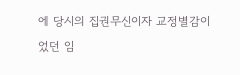에 당시의 집권무신이자 교정별감이었던 임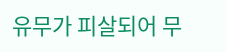유무가 피살되어 무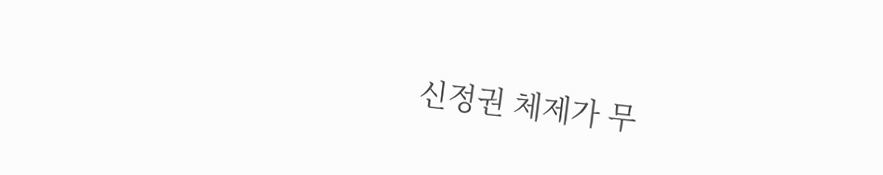신정권 체제가 무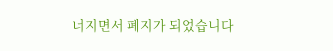너지면서 폐지가 되었습니다